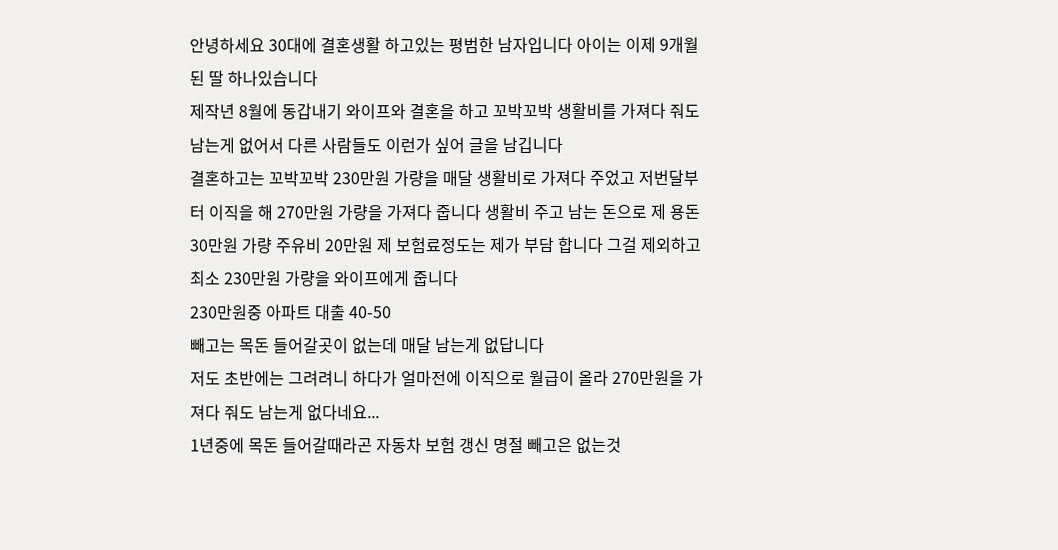안녕하세요 30대에 결혼생활 하고있는 평범한 남자입니다 아이는 이제 9개월된 딸 하나있습니다
제작년 8월에 동갑내기 와이프와 결혼을 하고 꼬박꼬박 생활비를 가져다 줘도 남는게 없어서 다른 사람들도 이런가 싶어 글을 남깁니다
결혼하고는 꼬박꼬박 230만원 가량을 매달 생활비로 가져다 주었고 저번달부터 이직을 해 270만원 가량을 가져다 줍니다 생활비 주고 남는 돈으로 제 용돈 30만원 가량 주유비 20만원 제 보험료정도는 제가 부담 합니다 그걸 제외하고 최소 230만원 가량을 와이프에게 줍니다
230만원중 아파트 대출 40-50
빼고는 목돈 들어갈곳이 없는데 매달 남는게 없답니다
저도 초반에는 그려려니 하다가 얼마전에 이직으로 월급이 올라 270만원을 가져다 줘도 남는게 없다네요...
1년중에 목돈 들어갈때라곤 자동차 보험 갱신 명절 빼고은 없는것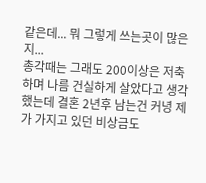같은데... 뭐 그렇게 쓰는곳이 많은지...
총각때는 그래도 200이상은 저축하며 나름 건실하게 살았다고 생각했는데 결혼 2년후 남는건 커녕 제가 가지고 있던 비상금도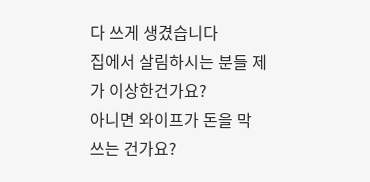다 쓰게 생겼습니다
집에서 살림하시는 분들 제가 이상한건가요?
아니면 와이프가 돈을 막 쓰는 건가요?